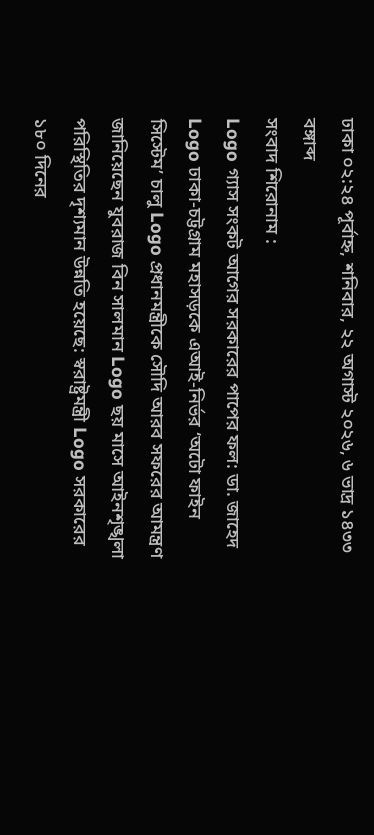ঢাকা ০২:২৪ পূর্বাহ্ন, শনিবার, ২২ অগাস্ট ২০২৬, ৬ ভাদ্র ১৪৩৩ বঙ্গাব্দ
সংবাদ শিরোনাম :
Logo গ্যাস সংকট আগের সরকারের পাপের ফল: ডা. জাহেদ Logo ঢাকা-চট্টগ্রাম মহাসড়কে এআই-নির্ভর ‘অটো ফাইন সিস্টেম’ চালু Logo প্রধানমন্ত্রীকে সৌদি আরব সফরের আমন্ত্রণ জানিয়েছেন যুবরাজ বিন সালমান Logo ছয় মাসে আইনশৃঙ্খলা পরিস্থিতির দৃশ্যমান উন্নতি হয়েছে: স্বরাষ্ট্রমন্ত্রী Logo সরকারের ১৮০ দিনের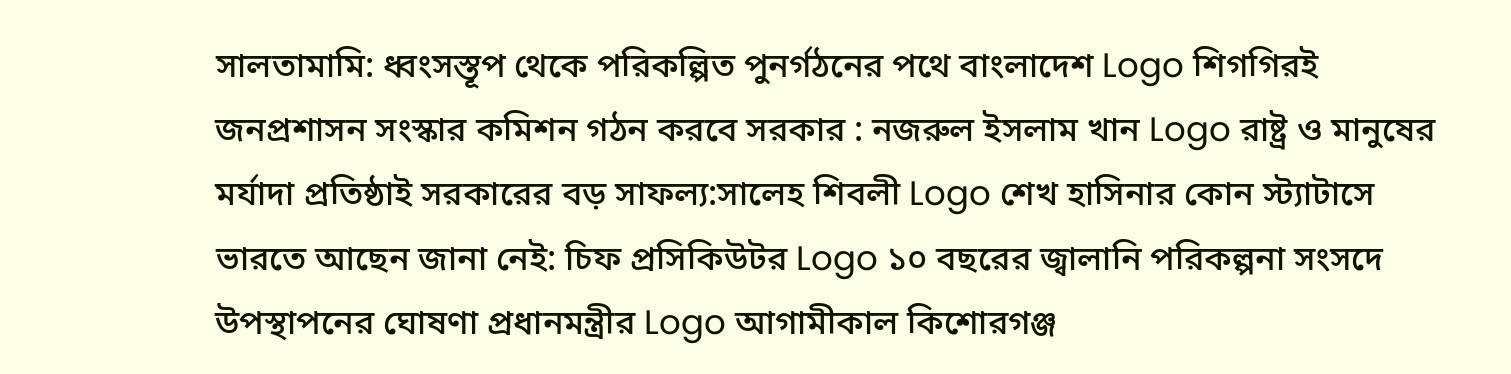সালতামামি: ধ্বংসস্তূপ থেকে পরিকল্পিত পুনর্গঠনের পথে বাংলাদেশ Logo শিগগিরই জনপ্রশাসন সংস্কার কমিশন গঠন করবে সরকার : নজরুল ইসলাম খান Logo রাষ্ট্র ও মানুষের মর্যাদা প্রতিষ্ঠাই সরকারের বড় সাফল্য:সালেহ শিবলী Logo শেখ হাসিনার কোন স্ট্যাটাসে ভারতে আছেন জানা নেই: চিফ প্রসিকিউটর Logo ১০ বছরের জ্বালানি পরিকল্পনা সংসদে উপস্থাপনের ঘোষণা প্রধানমন্ত্রীর Logo আগামীকাল কিশোরগঞ্জ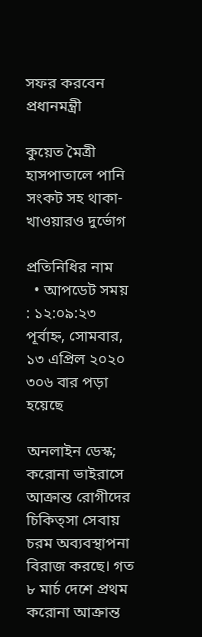সফর করবেন প্রধানমন্ত্রী

কুয়েত মৈত্রী হাসপাতালে পানি সংকট সহ থাকা-খাওয়ারও দুর্ভোগ

প্রতিনিধির নাম
  • আপডেট সময় : ১২:০৯:২৩ পূর্বাহ্ন, সোমবার, ১৩ এপ্রিল ২০২০ ৩০৬ বার পড়া হয়েছে

অনলাইন ডেস্ক;
করোনা ভাইরাসে আক্রান্ত রোগীদের চিকিত্সা সেবায় চরম অব্যবস্থাপনা বিরাজ করছে। গত ৮ মার্চ দেশে প্রথম করোনা আক্রান্ত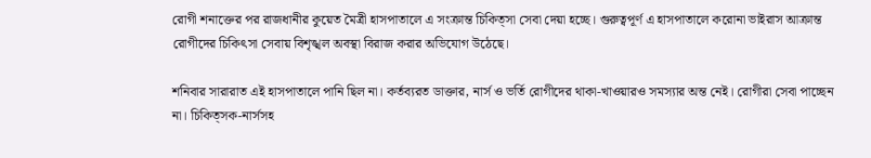রোগী শনাক্তের পর রাজধানীর কুয়েত মৈত্রী হাসপাতালে এ সংক্রান্ত চিকিত্সা সেবা দেয়া হচ্ছে। গুরুত্বপূর্ণ এ হাসপাতালে করোনা ভাইরাস আক্রান্ত রোগীদের চিকিৎসা সেবায় বিশৃঙ্খল অবস্থা বিরাজ করার অভিযোগ উঠেছে।

শনিবার সারারাত এই হাসপাতালে পানি ছিল না। কর্তব্যরত ডাক্তার, নার্স ও ভর্তি রোগীদের থাকা-খাওয়ারও সমস্যার অন্ত নেই। রোগীরা সেবা পাচ্ছেন না। চিকিত্সক-নার্সসহ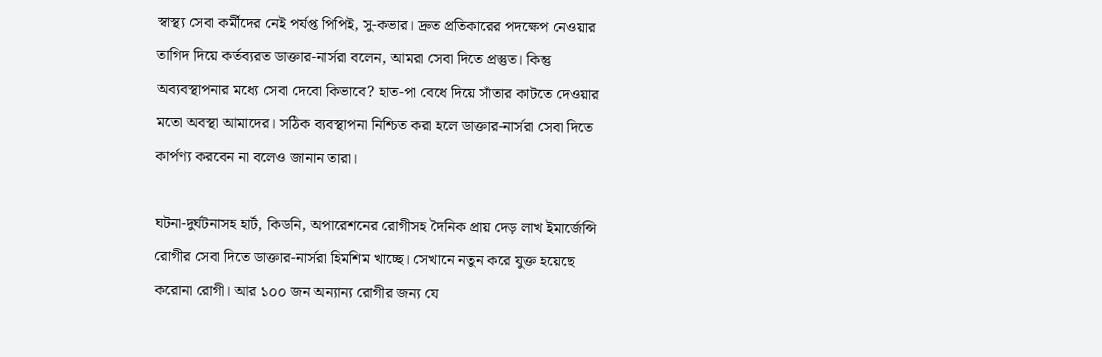স্বাস্থ্য সেবা কর্মীদের নেই পর্যপ্ত পিপিই, সু-কভার। দ্রুত প্রতিকারের পদক্ষেপ নেওয়ার তাগিদ দিয়ে কর্তব্যরত ডাক্তার-নার্সরা বলেন, আমরা সেবা দিতে প্রস্তুত। কিন্তু অব্যবস্থাপনার মধ্যে সেবা দেবো কিভাবে? হাত-পা বেধে দিয়ে সাঁতার কাটতে দেওয়ার মতো অবস্থা আমাদের। সঠিক ব্যবস্থাপনা নিশ্চিত করা হলে ডাক্তার-নার্সরা সেবা দিতে কার্পণ্য করবেন না বলেও জানান তারা।

ঘটনা-দুর্ঘটনাসহ হার্ট, কিডনি, অপারেশনের রোগীসহ দৈনিক প্রায় দেড় লাখ ইমার্জেন্সি রোগীর সেবা দিতে ডাক্তার-নার্সরা হিমশিম খাচ্ছে। সেখানে নতুন করে যুক্ত হয়েছে করোনা রোগী। আর ১০০ জন অন্যান্য রোগীর জন্য যে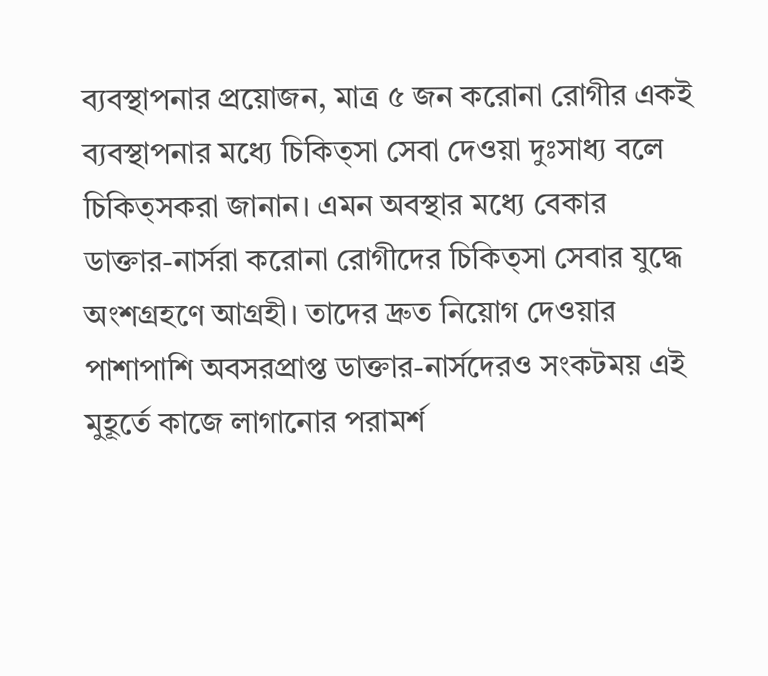ব্যবস্থাপনার প্রয়োজন, মাত্র ৫ জন করোনা রোগীর একই ব্যবস্থাপনার মধ্যে চিকিত্সা সেবা দেওয়া দুঃসাধ্য বলে চিকিত্সকরা জানান। এমন অবস্থার মধ্যে বেকার ডাক্তার-নার্সরা করোনা রোগীদের চিকিত্সা সেবার যুদ্ধে অংশগ্রহণে আগ্রহী। তাদের দ্রুত নিয়োগ দেওয়ার পাশাপাশি অবসরপ্রাপ্ত ডাক্তার-নার্সদেরও সংকটময় এই মুহূর্তে কাজে লাগানোর পরামর্শ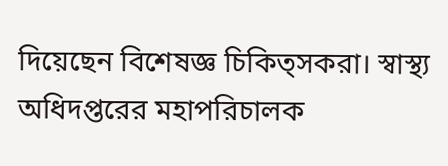দিয়েছেন বিশেষজ্ঞ চিকিত্সকরা। স্বাস্থ্য অধিদপ্তরের মহাপরিচালক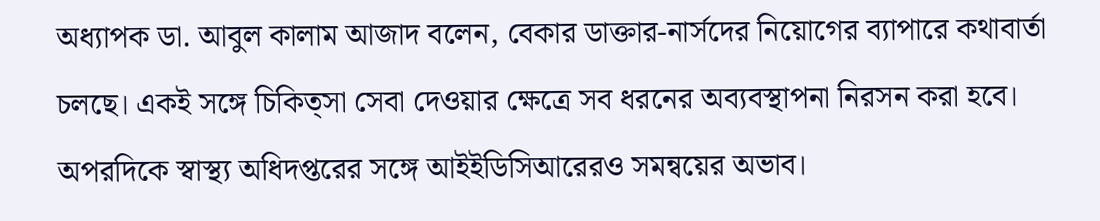অধ্যাপক ডা. আবুল কালাম আজাদ বলেন, বেকার ডাক্তার-নার্সদের নিয়োগের ব্যাপারে কথাবার্তা চলছে। একই সঙ্গে চিকিত্সা সেবা দেওয়ার ক্ষেত্রে সব ধরনের অব্যবস্থাপনা নিরসন করা হবে। অপরদিকে স্বাস্থ্য অধিদপ্তরের সঙ্গে আইইডিসিআরেরও সমন্বয়ের অভাব।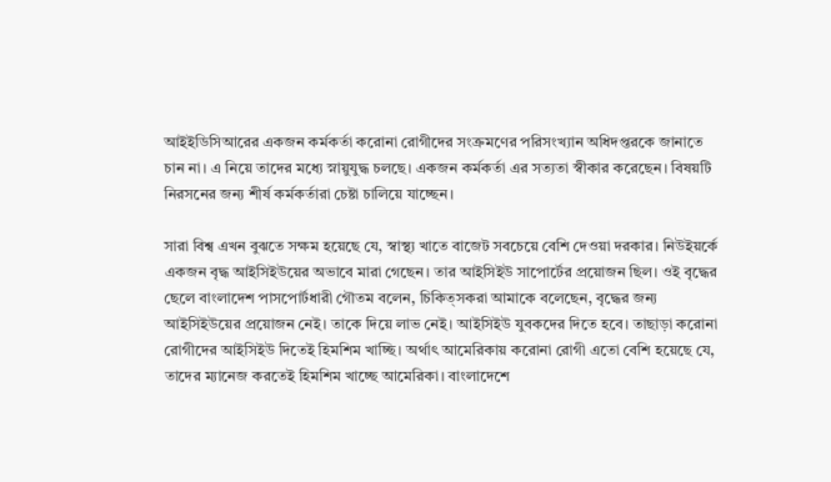আইইডিসিআরের একজন কর্মকর্তা করোনা রোগীদের সংক্রমণের পরিসংখ্যান অধিদপ্তরকে জানাতে চান না। এ নিয়ে তাদের মধ্যে স্নায়ুযুদ্ধ চলছে। একজন কর্মকর্তা এর সত্যতা স্বীকার করেছেন। বিষয়টি নিরসনের জন্য শীর্ষ কর্মকর্তারা চেষ্টা চালিয়ে যাচ্ছেন।

সারা বিশ্ব এখন বুঝতে সক্ষম হয়েছে যে, স্বাস্থ্য খাতে বাজেট সবচেয়ে বেশি দেওয়া দরকার। নিউইয়র্কে একজন বৃদ্ধ আইসিইউয়ের অভাবে মারা গেছেন। তার আইসিইউ সাপোর্টের প্রয়োজন ছিল। ওই বৃদ্ধের ছেলে বাংলাদেশ পাসপোর্টধারী গৌতম বলেন, চিকিত্সকরা আমাকে বলেছেন, বৃদ্ধের জন্য আইসিইউয়ের প্রয়োজন নেই। তাকে দিয়ে লাভ নেই। আইসিইউ যুবকদের দিতে হবে। তাছাড়া করোনা রোগীদের আইসিইউ দিতেই হিমশিম খাচ্ছি। অর্থাৎ আমেরিকায় করোনা রোগী এতো বেশি হয়েছে যে, তাদের ম্যানেজ করতেই হিমশিম খাচ্ছে আমেরিকা। বাংলাদেশে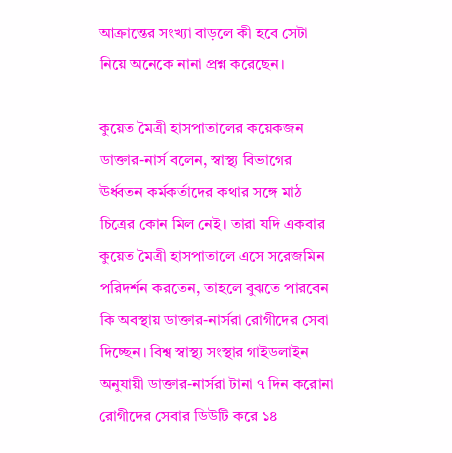আক্রান্তের সংখ্যা বাড়লে কী হবে সেটা নিয়ে অনেকে নানা প্রশ্ন করেছেন।

কুয়েত মৈত্রী হাসপাতালের কয়েকজন ডাক্তার-নার্স বলেন, স্বাস্থ্য বিভাগের ঊর্ধ্বতন কর্মকর্তাদের কথার সঙ্গে মাঠ চিত্রের কোন মিল নেই। তারা যদি একবার কুয়েত মৈত্রী হাসপাতালে এসে সরেজমিন পরিদর্শন করতেন, তাহলে বুঝতে পারবেন কি অবস্থায় ডাক্তার-নার্সরা রোগীদের সেবা দিচ্ছেন। বিশ্ব স্বাস্থ্য সংস্থার গাইডলাইন অনুযায়ী ডাক্তার-নার্সরা টানা ৭ দিন করোনা রোগীদের সেবার ডিউটি করে ১৪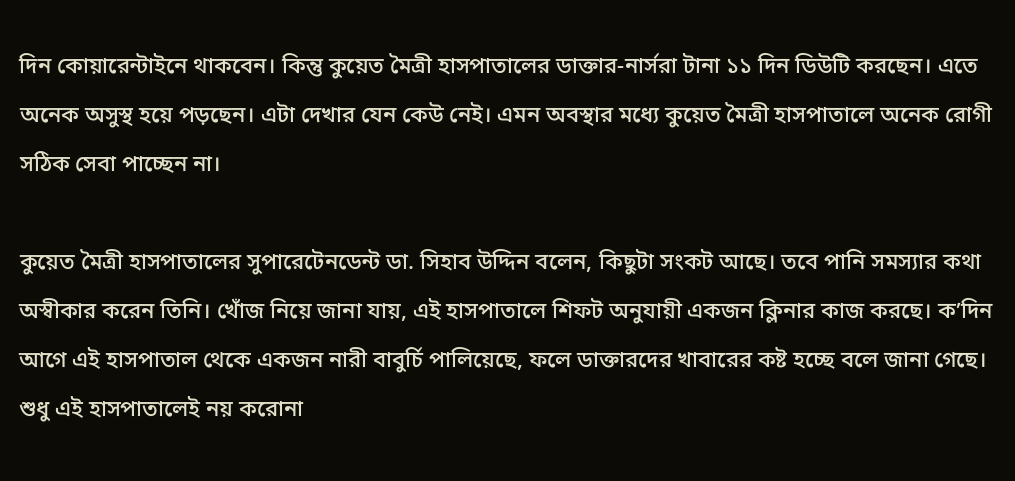দিন কোয়ারেন্টাইনে থাকবেন। কিন্তু কুয়েত মৈত্রী হাসপাতালের ডাক্তার-নার্সরা টানা ১১ দিন ডিউটি করছেন। এতে অনেক অসুস্থ হয়ে পড়ছেন। এটা দেখার যেন কেউ নেই। এমন অবস্থার মধ্যে কুয়েত মৈত্রী হাসপাতালে অনেক রোগী সঠিক সেবা পাচ্ছেন না।

কুয়েত মৈত্রী হাসপাতালের সুপারেটেনডেন্ট ডা. সিহাব উদ্দিন বলেন, কিছুটা সংকট আছে। তবে পানি সমস্যার কথা অস্বীকার করেন তিনি। খোঁজ নিয়ে জানা যায়, এই হাসপাতালে শিফট অনুযায়ী একজন ক্লিনার কাজ করছে। ক’দিন আগে এই হাসপাতাল থেকে একজন নারী বাবুর্চি পালিয়েছে, ফলে ডাক্তারদের খাবারের কষ্ট হচ্ছে বলে জানা গেছে। শুধু এই হাসপাতালেই নয় করোনা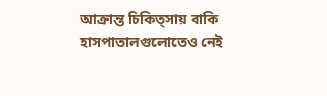আক্রান্ত চিকিত্সায় বাকি হাসপাতালগুলোতেও নেই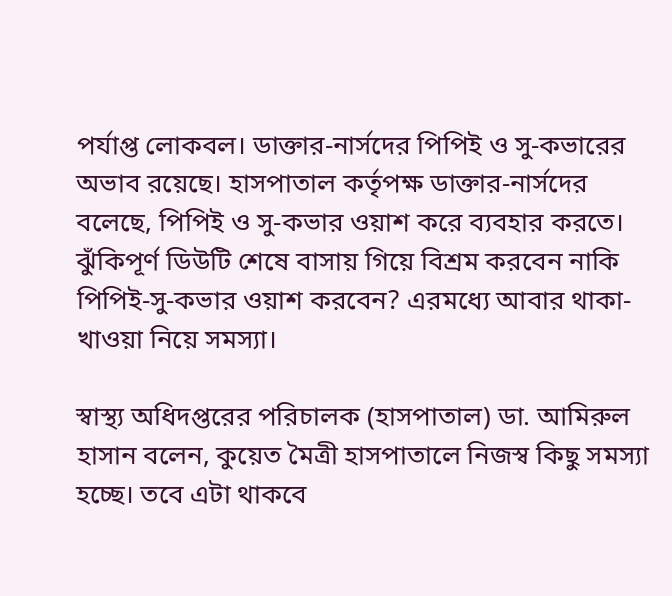পর্যাপ্ত লোকবল। ডাক্তার-নার্সদের পিপিই ও সু-কভারের অভাব রয়েছে। হাসপাতাল কর্তৃপক্ষ ডাক্তার-নার্সদের বলেছে, পিপিই ও সু-কভার ওয়াশ করে ব্যবহার করতে। ঝুঁকিপূর্ণ ডিউটি শেষে বাসায় গিয়ে বিশ্রম করবেন নাকি পিপিই-সু-কভার ওয়াশ করবেন? এরমধ্যে আবার থাকা-খাওয়া নিয়ে সমস্যা।

স্বাস্থ্য অধিদপ্তরের পরিচালক (হাসপাতাল) ডা. আমিরুল হাসান বলেন, কুয়েত মৈত্রী হাসপাতালে নিজস্ব কিছু সমস্যা হচ্ছে। তবে এটা থাকবে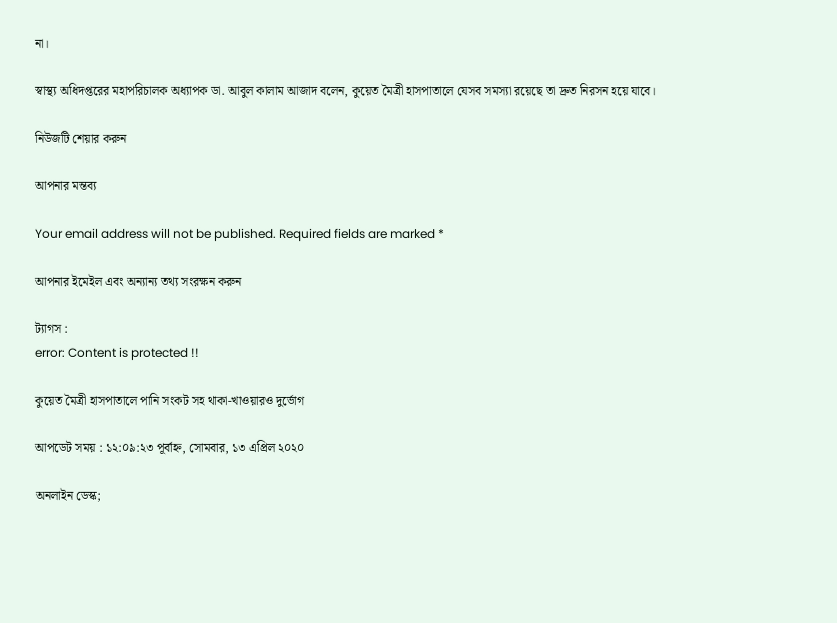না।

স্বাস্থ্য অধিদপ্তরের মহাপরিচালক অধ্যাপক ডা. আবুল কালাম আজাদ বলেন, কুয়েত মৈত্রী হাসপাতালে যেসব সমস্যা রয়েছে তা দ্রুত নিরসন হয়ে যাবে।

নিউজটি শেয়ার করুন

আপনার মন্তব্য

Your email address will not be published. Required fields are marked *

আপনার ইমেইল এবং অন্যান্য তথ্য সংরক্ষন করুন

ট্যাগস :
error: Content is protected !!

কুয়েত মৈত্রী হাসপাতালে পানি সংকট সহ থাকা-খাওয়ারও দুর্ভোগ

আপডেট সময় : ১২:০৯:২৩ পূর্বাহ্ন, সোমবার, ১৩ এপ্রিল ২০২০

অনলাইন ডেস্ক;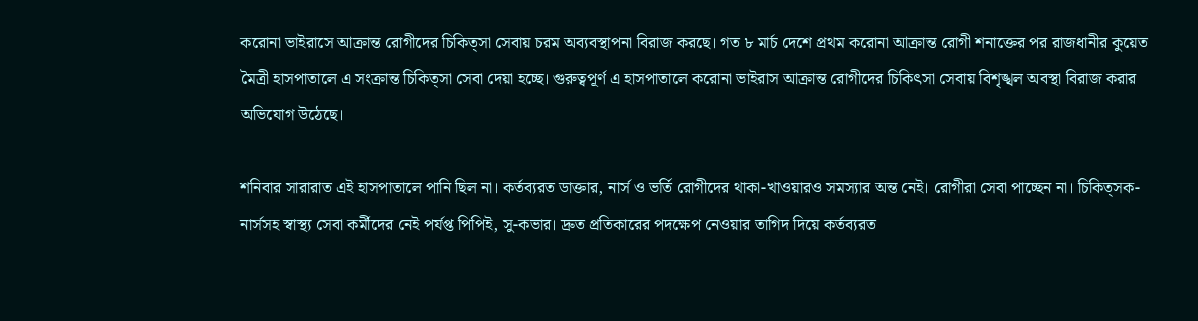করোনা ভাইরাসে আক্রান্ত রোগীদের চিকিত্সা সেবায় চরম অব্যবস্থাপনা বিরাজ করছে। গত ৮ মার্চ দেশে প্রথম করোনা আক্রান্ত রোগী শনাক্তের পর রাজধানীর কুয়েত মৈত্রী হাসপাতালে এ সংক্রান্ত চিকিত্সা সেবা দেয়া হচ্ছে। গুরুত্বপূর্ণ এ হাসপাতালে করোনা ভাইরাস আক্রান্ত রোগীদের চিকিৎসা সেবায় বিশৃঙ্খল অবস্থা বিরাজ করার অভিযোগ উঠেছে।

শনিবার সারারাত এই হাসপাতালে পানি ছিল না। কর্তব্যরত ডাক্তার, নার্স ও ভর্তি রোগীদের থাকা-খাওয়ারও সমস্যার অন্ত নেই। রোগীরা সেবা পাচ্ছেন না। চিকিত্সক-নার্সসহ স্বাস্থ্য সেবা কর্মীদের নেই পর্যপ্ত পিপিই, সু-কভার। দ্রুত প্রতিকারের পদক্ষেপ নেওয়ার তাগিদ দিয়ে কর্তব্যরত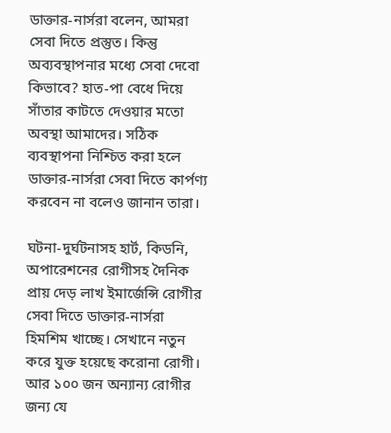ডাক্তার-নার্সরা বলেন, আমরা সেবা দিতে প্রস্তুত। কিন্তু অব্যবস্থাপনার মধ্যে সেবা দেবো কিভাবে? হাত-পা বেধে দিয়ে সাঁতার কাটতে দেওয়ার মতো অবস্থা আমাদের। সঠিক ব্যবস্থাপনা নিশ্চিত করা হলে ডাক্তার-নার্সরা সেবা দিতে কার্পণ্য করবেন না বলেও জানান তারা।

ঘটনা-দুর্ঘটনাসহ হার্ট, কিডনি, অপারেশনের রোগীসহ দৈনিক প্রায় দেড় লাখ ইমার্জেন্সি রোগীর সেবা দিতে ডাক্তার-নার্সরা হিমশিম খাচ্ছে। সেখানে নতুন করে যুক্ত হয়েছে করোনা রোগী। আর ১০০ জন অন্যান্য রোগীর জন্য যে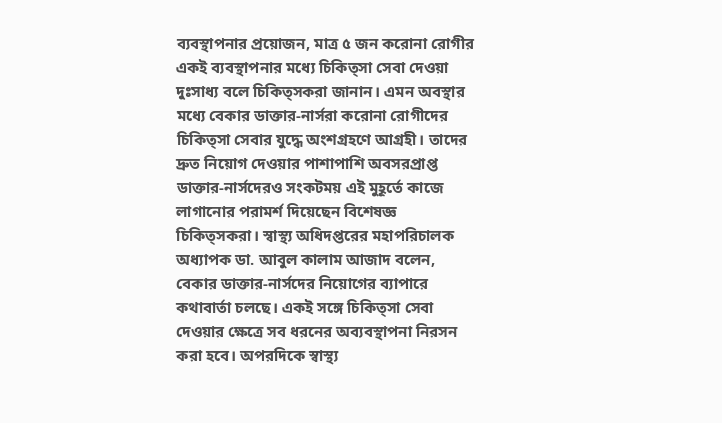ব্যবস্থাপনার প্রয়োজন, মাত্র ৫ জন করোনা রোগীর একই ব্যবস্থাপনার মধ্যে চিকিত্সা সেবা দেওয়া দুঃসাধ্য বলে চিকিত্সকরা জানান। এমন অবস্থার মধ্যে বেকার ডাক্তার-নার্সরা করোনা রোগীদের চিকিত্সা সেবার যুদ্ধে অংশগ্রহণে আগ্রহী। তাদের দ্রুত নিয়োগ দেওয়ার পাশাপাশি অবসরপ্রাপ্ত ডাক্তার-নার্সদেরও সংকটময় এই মুহূর্তে কাজে লাগানোর পরামর্শ দিয়েছেন বিশেষজ্ঞ চিকিত্সকরা। স্বাস্থ্য অধিদপ্তরের মহাপরিচালক অধ্যাপক ডা. আবুল কালাম আজাদ বলেন, বেকার ডাক্তার-নার্সদের নিয়োগের ব্যাপারে কথাবার্তা চলছে। একই সঙ্গে চিকিত্সা সেবা দেওয়ার ক্ষেত্রে সব ধরনের অব্যবস্থাপনা নিরসন করা হবে। অপরদিকে স্বাস্থ্য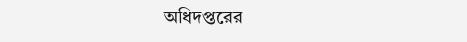অধিদপ্তরের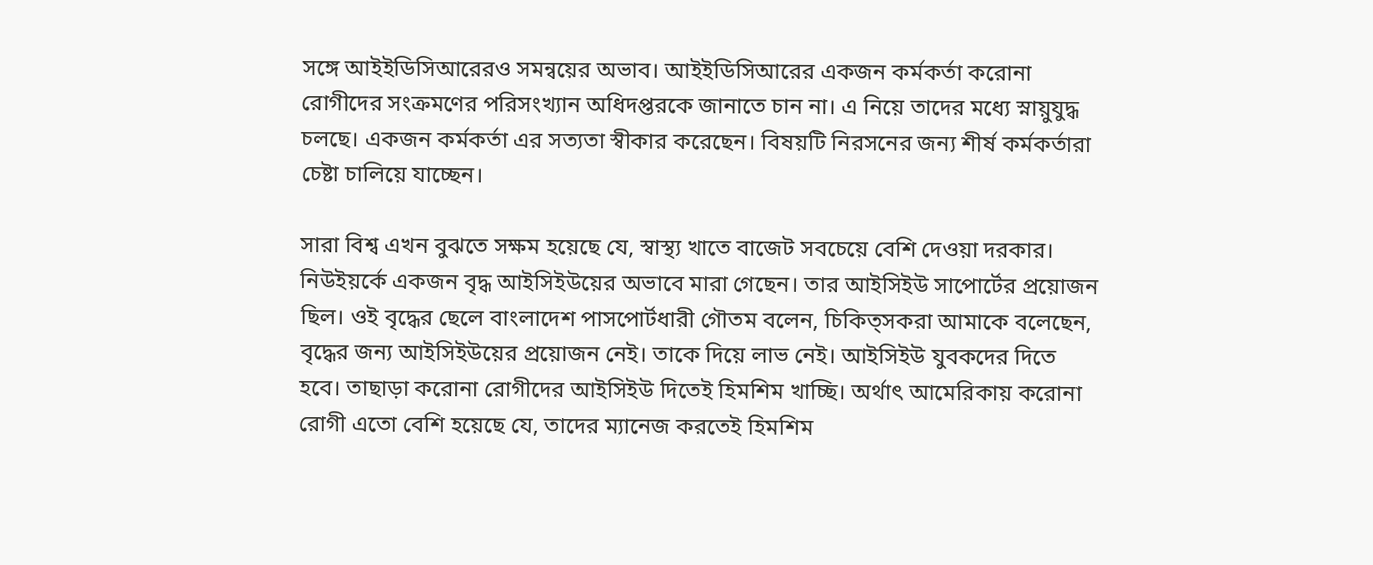সঙ্গে আইইডিসিআরেরও সমন্বয়ের অভাব। আইইডিসিআরের একজন কর্মকর্তা করোনা রোগীদের সংক্রমণের পরিসংখ্যান অধিদপ্তরকে জানাতে চান না। এ নিয়ে তাদের মধ্যে স্নায়ুযুদ্ধ চলছে। একজন কর্মকর্তা এর সত্যতা স্বীকার করেছেন। বিষয়টি নিরসনের জন্য শীর্ষ কর্মকর্তারা চেষ্টা চালিয়ে যাচ্ছেন।

সারা বিশ্ব এখন বুঝতে সক্ষম হয়েছে যে, স্বাস্থ্য খাতে বাজেট সবচেয়ে বেশি দেওয়া দরকার। নিউইয়র্কে একজন বৃদ্ধ আইসিইউয়ের অভাবে মারা গেছেন। তার আইসিইউ সাপোর্টের প্রয়োজন ছিল। ওই বৃদ্ধের ছেলে বাংলাদেশ পাসপোর্টধারী গৌতম বলেন, চিকিত্সকরা আমাকে বলেছেন, বৃদ্ধের জন্য আইসিইউয়ের প্রয়োজন নেই। তাকে দিয়ে লাভ নেই। আইসিইউ যুবকদের দিতে হবে। তাছাড়া করোনা রোগীদের আইসিইউ দিতেই হিমশিম খাচ্ছি। অর্থাৎ আমেরিকায় করোনা রোগী এতো বেশি হয়েছে যে, তাদের ম্যানেজ করতেই হিমশিম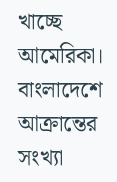খাচ্ছে আমেরিকা। বাংলাদেশে আক্রান্তের সংখ্যা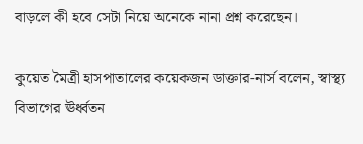বাড়লে কী হবে সেটা নিয়ে অনেকে নানা প্রশ্ন করেছেন।

কুয়েত মৈত্রী হাসপাতালের কয়েকজন ডাক্তার-নার্স বলেন, স্বাস্থ্য বিভাগের ঊর্ধ্বতন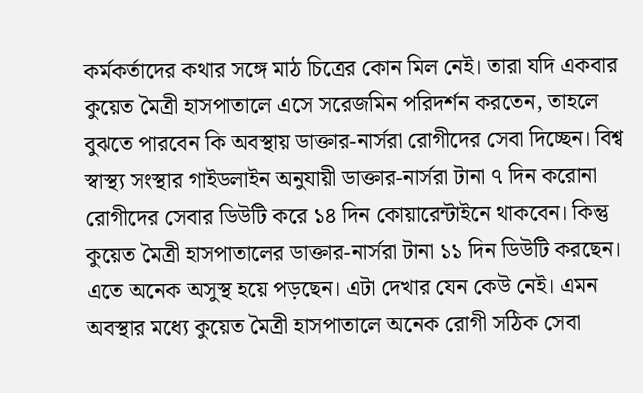কর্মকর্তাদের কথার সঙ্গে মাঠ চিত্রের কোন মিল নেই। তারা যদি একবার কুয়েত মৈত্রী হাসপাতালে এসে সরেজমিন পরিদর্শন করতেন, তাহলে বুঝতে পারবেন কি অবস্থায় ডাক্তার-নার্সরা রোগীদের সেবা দিচ্ছেন। বিশ্ব স্বাস্থ্য সংস্থার গাইডলাইন অনুযায়ী ডাক্তার-নার্সরা টানা ৭ দিন করোনা রোগীদের সেবার ডিউটি করে ১৪ দিন কোয়ারেন্টাইনে থাকবেন। কিন্তু কুয়েত মৈত্রী হাসপাতালের ডাক্তার-নার্সরা টানা ১১ দিন ডিউটি করছেন। এতে অনেক অসুস্থ হয়ে পড়ছেন। এটা দেখার যেন কেউ নেই। এমন অবস্থার মধ্যে কুয়েত মৈত্রী হাসপাতালে অনেক রোগী সঠিক সেবা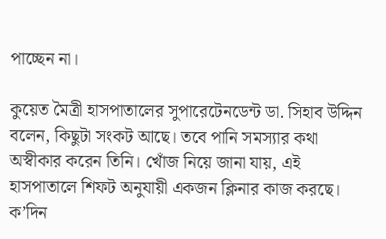পাচ্ছেন না।

কুয়েত মৈত্রী হাসপাতালের সুপারেটেনডেন্ট ডা. সিহাব উদ্দিন বলেন, কিছুটা সংকট আছে। তবে পানি সমস্যার কথা অস্বীকার করেন তিনি। খোঁজ নিয়ে জানা যায়, এই হাসপাতালে শিফট অনুযায়ী একজন ক্লিনার কাজ করছে। ক’দিন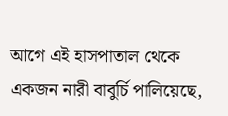আগে এই হাসপাতাল থেকে একজন নারী বাবুর্চি পালিয়েছে,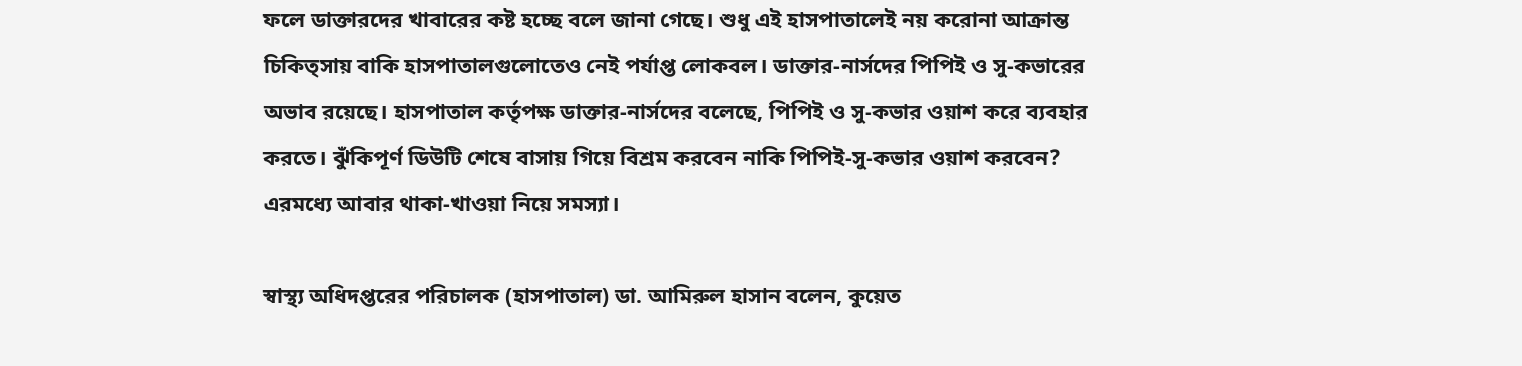ফলে ডাক্তারদের খাবারের কষ্ট হচ্ছে বলে জানা গেছে। শুধু এই হাসপাতালেই নয় করোনা আক্রান্ত চিকিত্সায় বাকি হাসপাতালগুলোতেও নেই পর্যাপ্ত লোকবল। ডাক্তার-নার্সদের পিপিই ও সু-কভারের অভাব রয়েছে। হাসপাতাল কর্তৃপক্ষ ডাক্তার-নার্সদের বলেছে, পিপিই ও সু-কভার ওয়াশ করে ব্যবহার করতে। ঝুঁকিপূর্ণ ডিউটি শেষে বাসায় গিয়ে বিশ্রম করবেন নাকি পিপিই-সু-কভার ওয়াশ করবেন? এরমধ্যে আবার থাকা-খাওয়া নিয়ে সমস্যা।

স্বাস্থ্য অধিদপ্তরের পরিচালক (হাসপাতাল) ডা. আমিরুল হাসান বলেন, কুয়েত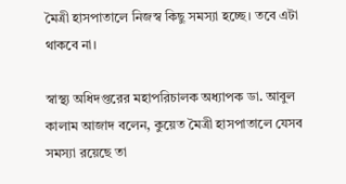মৈত্রী হাসপাতালে নিজস্ব কিছু সমস্যা হচ্ছে। তবে এটা থাকবে না।

স্বাস্থ্য অধিদপ্তরের মহাপরিচালক অধ্যাপক ডা. আবুল কালাম আজাদ বলেন, কুয়েত মৈত্রী হাসপাতালে যেসব সমস্যা রয়েছে তা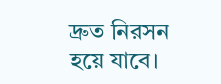দ্রুত নিরসন হয়ে যাবে।